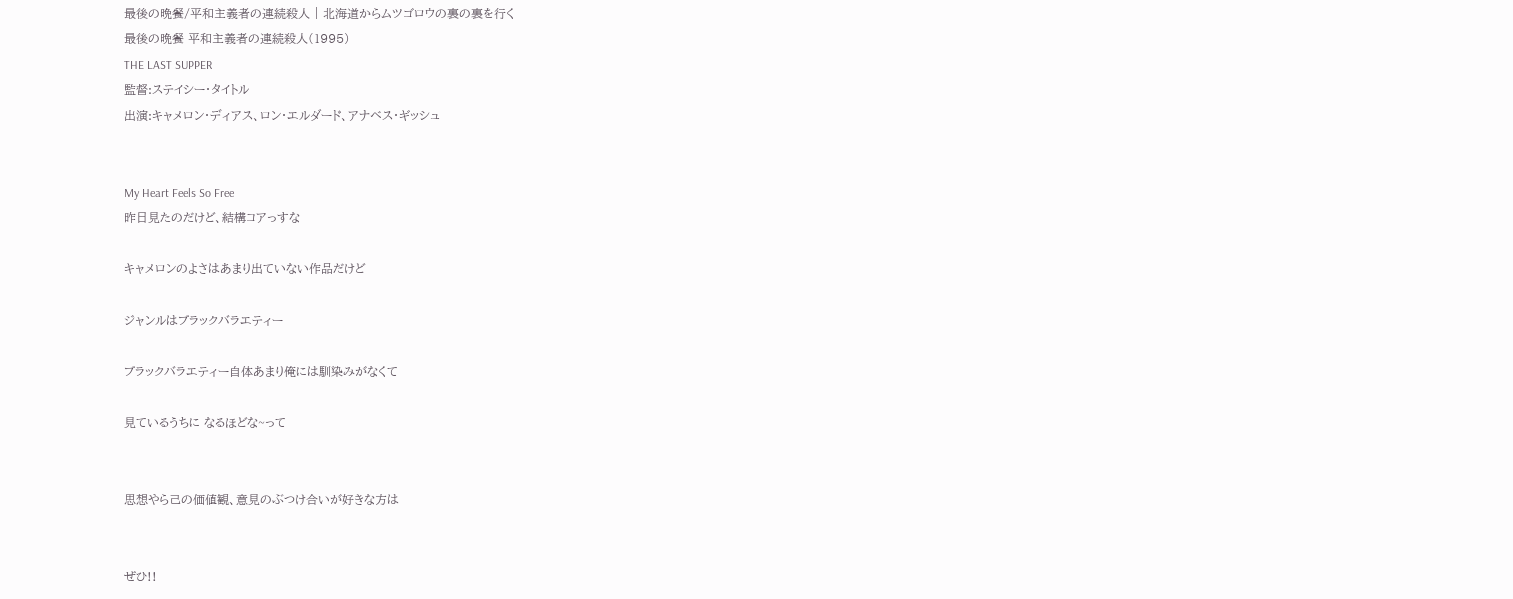最後の晩餐/平和主義者の連続殺人 | 北海道からムツゴロウの裏の裏を行く
最後の晩餐 平和主義者の連続殺人(1995)
THE LAST SUPPER
監督:ステイシー・タイトル
出演:キャメロン・ディアス、ロン・エルダード、アナベス・ギッシュ


My Heart Feels So Free
昨日見たのだけど、結構コアっすな

キャメロンのよさはあまり出ていない作品だけど

ジャンルはブラックバラエティー

ブラックバラエティー自体あまり俺には馴染みがなくて

見ているうちに なるほどな~って


思想やら己の価値観、意見のぶつけ合いが好きな方は


ぜひ!!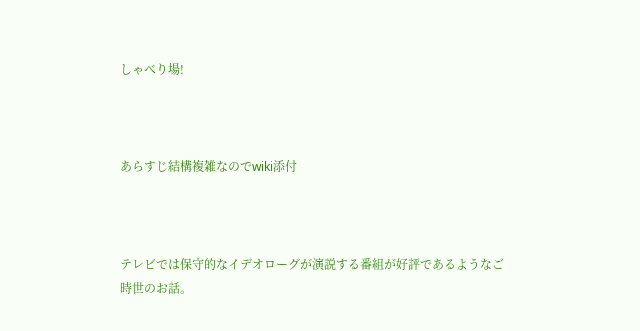しゃべり場!



あらすじ結構複雑なのでwiki添付



テレビでは保守的なイデオローグが演説する番組が好評であるようなご時世のお話。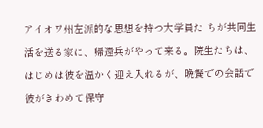アイオワ州左派的な思想を持つ大学員た ちが共同生活を送る家に、帰還兵がやって来る。院生たちは、はじめは彼を温かく迎え入れるが、晩餐での会話で彼がきわめて保守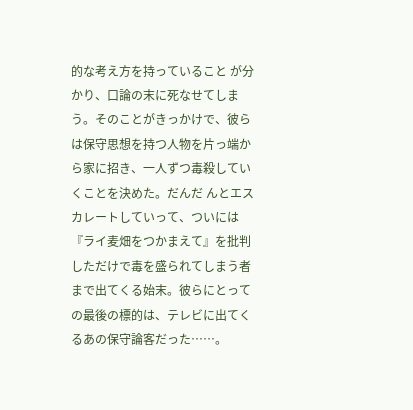的な考え方を持っていること が分かり、口論の末に死なせてしまう。そのことがきっかけで、彼らは保守思想を持つ人物を片っ端から家に招き、一人ずつ毒殺していくことを決めた。だんだ んとエスカレートしていって、ついには『ライ麦畑をつかまえて』を批判しただけで毒を盛られてしまう者まで出てくる始末。彼らにとっての最後の標的は、テレビに出てくるあの保守論客だった……。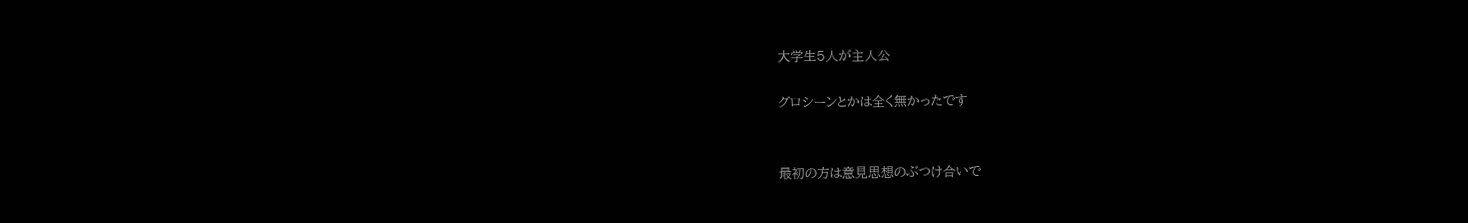大学生5人が主人公

グロシーンとかは全く無かったです


最初の方は意見思想のぶつけ合いで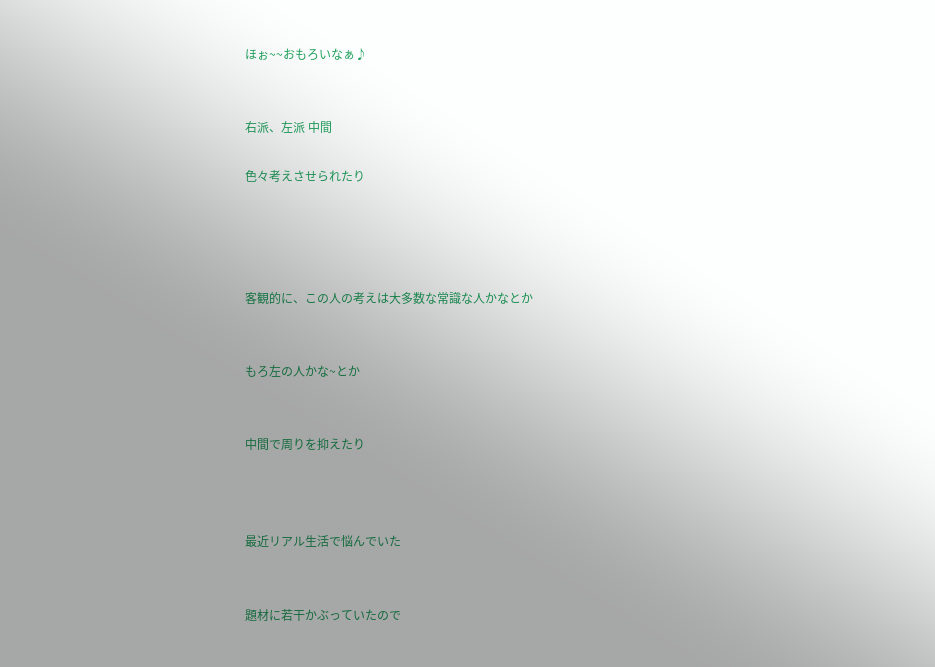ほぉ~~おもろいなぁ♪


右派、左派 中間

色々考えさせられたり




客観的に、この人の考えは大多数な常識な人かなとか


もろ左の人かな~とか


中間で周りを抑えたり



最近リアル生活で悩んでいた


題材に若干かぶっていたので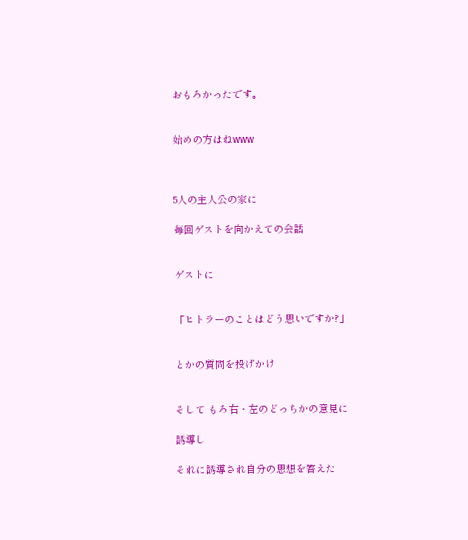おもろかったです。


始めの方はねwww



5人の主人公の家に

毎回ゲストを向かえての会話


ゲストに


「ヒトラーのことはどう思いですか?」


とかの質問を投げかけ


そして もろ右・左のどっちかの意見に

誘導し

それに誘導され自分の思想を答えた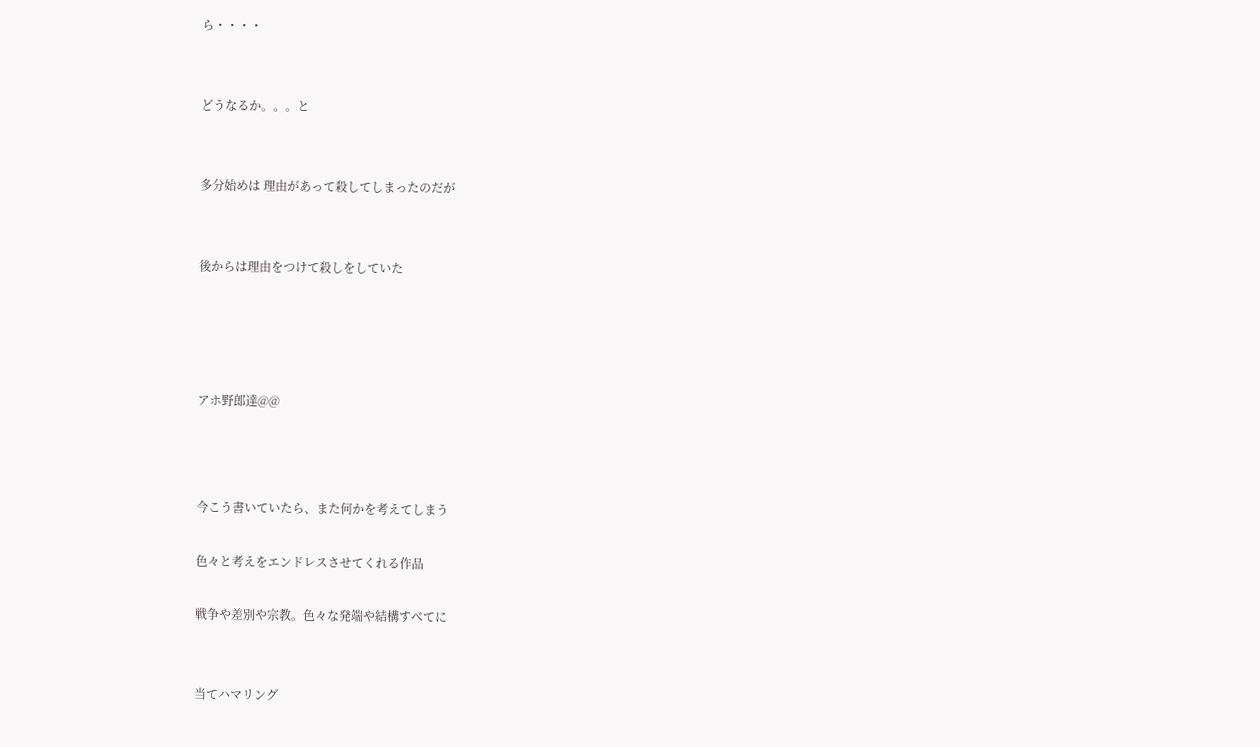ら・・・・


どうなるか。。。と


多分始めは 理由があって殺してしまったのだが


後からは理由をつけて殺しをしていた




アホ野郎達@@



今こう書いていたら、また何かを考えてしまう

色々と考えをエンドレスさせてくれる作品

戦争や差別や宗教。色々な発端や結構すべてに


当てハマリング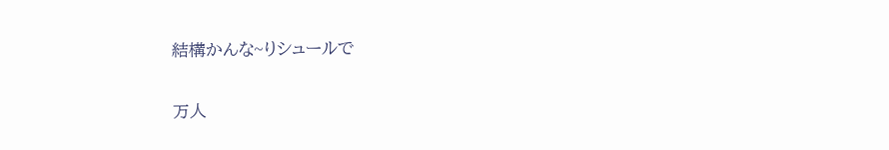結構かんな~りシュールで

万人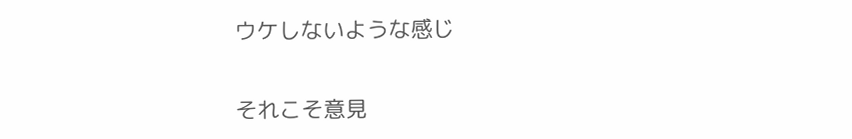ウケしないような感じ

それこそ意見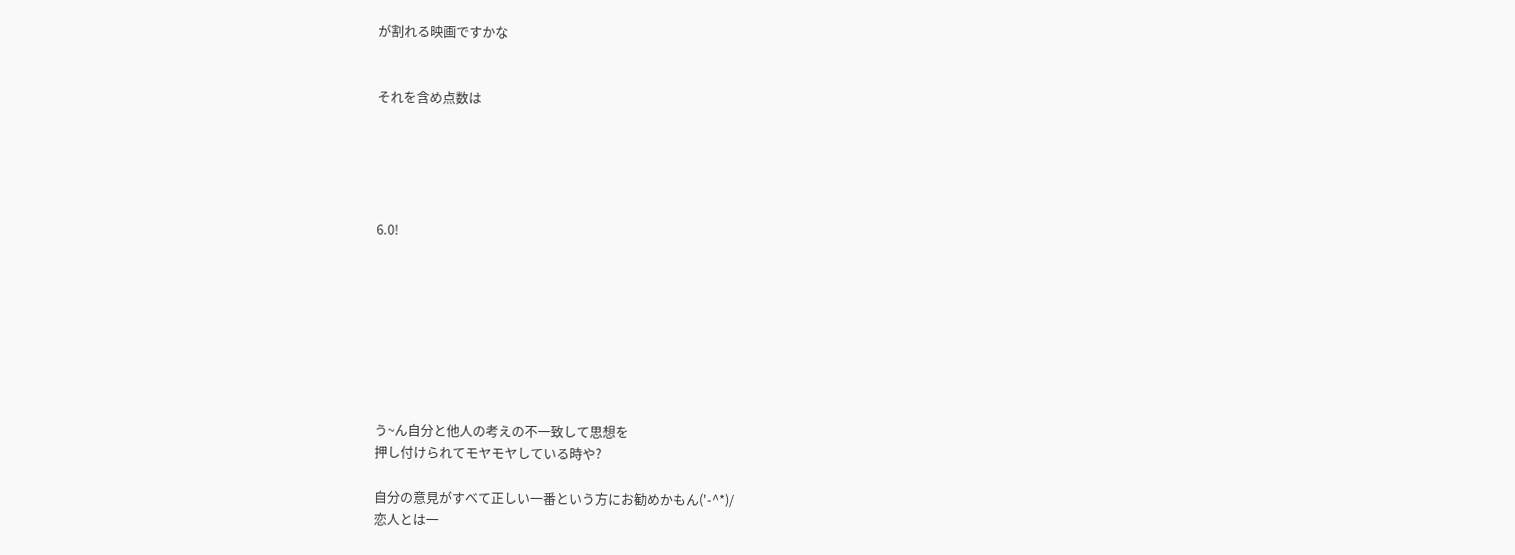が割れる映画ですかな


それを含め点数は





6.0!








う~ん自分と他人の考えの不一致して思想を
押し付けられてモヤモヤしている時や?

自分の意見がすべて正しい一番という方にお勧めかもん('-^*)/
恋人とは一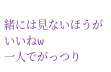緒には見ないほうがいいねw
一人でがっつり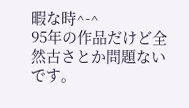暇な時^-^
95年の作品だけど全然古さとか問題ないです。